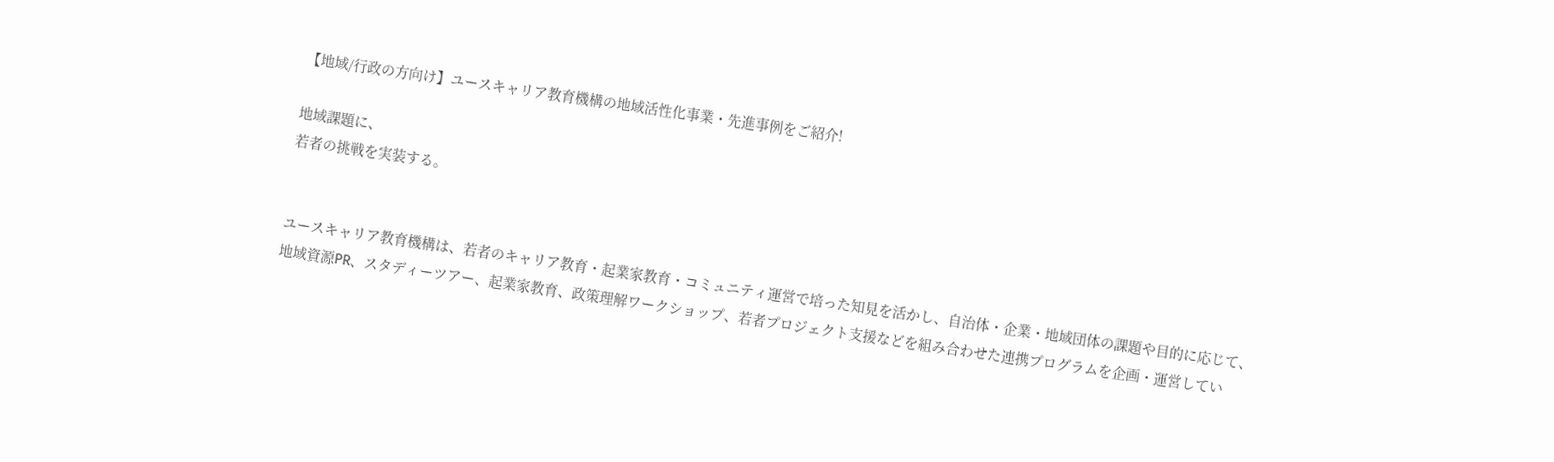【地域/行政の方向け】ユースキャリア教育機構の地域活性化事業・先進事例をご紹介!

地域課題に、
若者の挑戦を実装する。


ユースキャリア教育機構は、若者のキャリア教育・起業家教育・コミュニティ運営で培った知見を活かし、自治体・企業・地域団体の課題や目的に応じて、
地域資源PR、スタディーツアー、起業家教育、政策理解ワークショップ、若者プロジェクト支援などを組み合わせた連携プログラムを企画・運営してい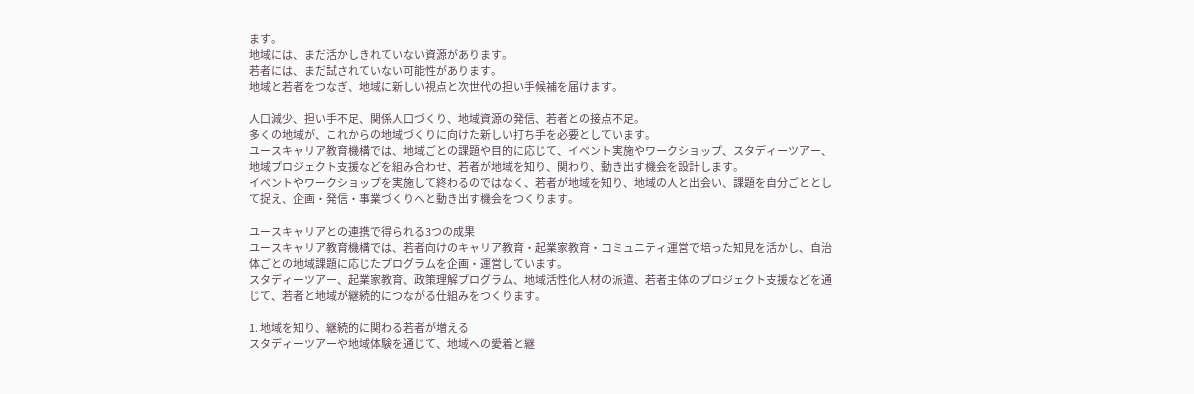ます。
地域には、まだ活かしきれていない資源があります。
若者には、まだ試されていない可能性があります。
地域と若者をつなぎ、地域に新しい視点と次世代の担い手候補を届けます。

人口減少、担い手不足、関係人口づくり、地域資源の発信、若者との接点不足。
多くの地域が、これからの地域づくりに向けた新しい打ち手を必要としています。
ユースキャリア教育機構では、地域ごとの課題や目的に応じて、イベント実施やワークショップ、スタディーツアー、地域プロジェクト支援などを組み合わせ、若者が地域を知り、関わり、動き出す機会を設計します。
イベントやワークショップを実施して終わるのではなく、若者が地域を知り、地域の人と出会い、課題を自分ごととして捉え、企画・発信・事業づくりへと動き出す機会をつくります。

ユースキャリアとの連携で得られる3つの成果
ユースキャリア教育機構では、若者向けのキャリア教育・起業家教育・コミュニティ運営で培った知見を活かし、自治体ごとの地域課題に応じたプログラムを企画・運営しています。
スタディーツアー、起業家教育、政策理解プログラム、地域活性化人材の派遣、若者主体のプロジェクト支援などを通じて、若者と地域が継続的につながる仕組みをつくります。

1. 地域を知り、継続的に関わる若者が増える
スタディーツアーや地域体験を通じて、地域への愛着と継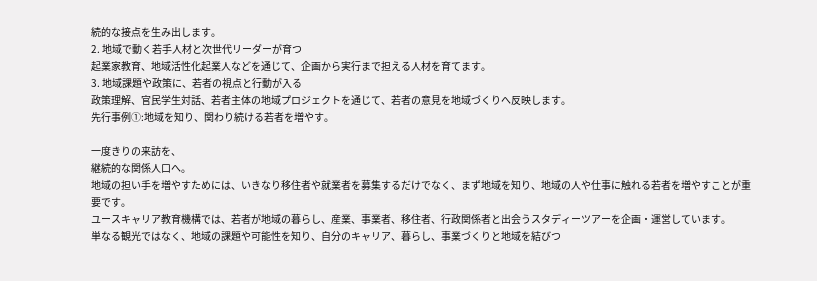続的な接点を生み出します。
2. 地域で動く若手人材と次世代リーダーが育つ
起業家教育、地域活性化起業人などを通じて、企画から実行まで担える人材を育てます。
3. 地域課題や政策に、若者の視点と行動が入る
政策理解、官民学生対話、若者主体の地域プロジェクトを通じて、若者の意見を地域づくりへ反映します。
先行事例①:地域を知り、関わり続ける若者を増やす。

一度きりの来訪を、
継続的な関係人口へ。
地域の担い手を増やすためには、いきなり移住者や就業者を募集するだけでなく、まず地域を知り、地域の人や仕事に触れる若者を増やすことが重要です。
ユースキャリア教育機構では、若者が地域の暮らし、産業、事業者、移住者、行政関係者と出会うスタディーツアーを企画・運営しています。
単なる観光ではなく、地域の課題や可能性を知り、自分のキャリア、暮らし、事業づくりと地域を結びつ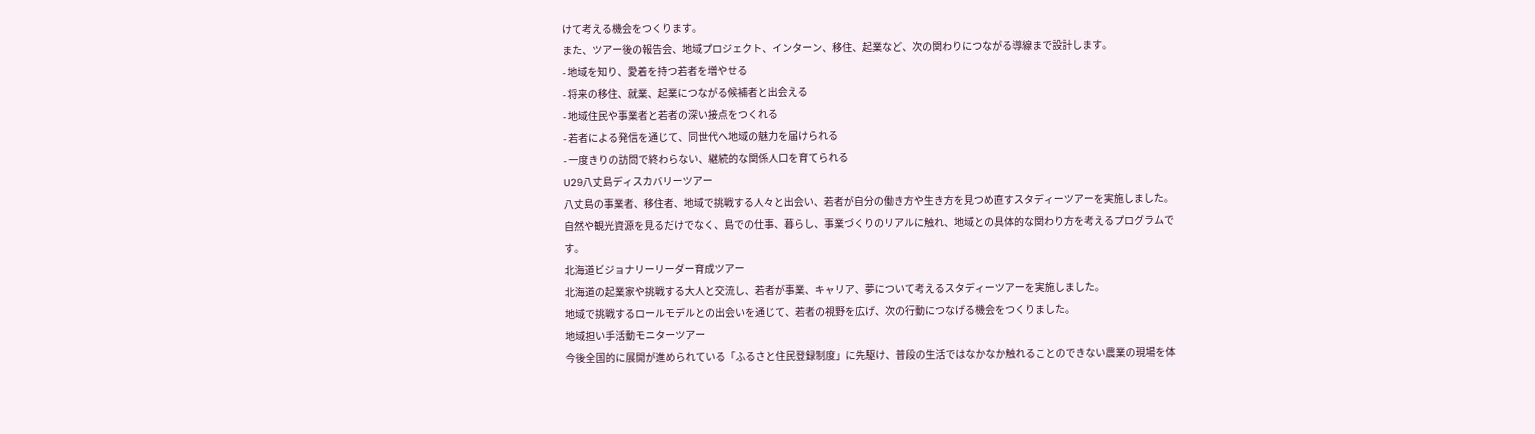けて考える機会をつくります。
また、ツアー後の報告会、地域プロジェクト、インターン、移住、起業など、次の関わりにつながる導線まで設計します。
- 地域を知り、愛着を持つ若者を増やせる
- 将来の移住、就業、起業につながる候補者と出会える
- 地域住民や事業者と若者の深い接点をつくれる
- 若者による発信を通じて、同世代へ地域の魅力を届けられる
- 一度きりの訪問で終わらない、継続的な関係人口を育てられる
U29八丈島ディスカバリーツアー
八丈島の事業者、移住者、地域で挑戦する人々と出会い、若者が自分の働き方や生き方を見つめ直すスタディーツアーを実施しました。
自然や観光資源を見るだけでなく、島での仕事、暮らし、事業づくりのリアルに触れ、地域との具体的な関わり方を考えるプログラムです。
北海道ビジョナリーリーダー育成ツアー
北海道の起業家や挑戦する大人と交流し、若者が事業、キャリア、夢について考えるスタディーツアーを実施しました。
地域で挑戦するロールモデルとの出会いを通じて、若者の視野を広げ、次の行動につなげる機会をつくりました。
地域担い手活動モニターツアー
今後全国的に展開が進められている「ふるさと住民登録制度」に先駆け、普段の生活ではなかなか触れることのできない農業の現場を体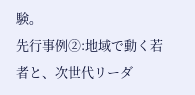験。
先行事例②:地域で動く若者と、次世代リーダ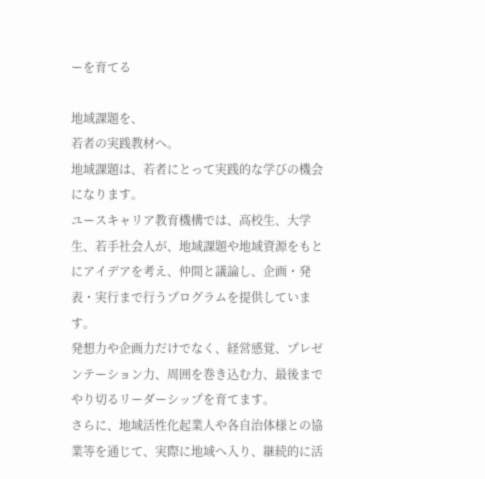ーを育てる

地域課題を、
若者の実践教材へ。
地域課題は、若者にとって実践的な学びの機会になります。
ユースキャリア教育機構では、高校生、大学生、若手社会人が、地域課題や地域資源をもとにアイデアを考え、仲間と議論し、企画・発表・実行まで行うプログラムを提供しています。
発想力や企画力だけでなく、経営感覚、プレゼンテーション力、周囲を巻き込む力、最後までやり切るリーダーシップを育てます。
さらに、地域活性化起業人や各自治体様との協業等を通じて、実際に地域へ入り、継続的に活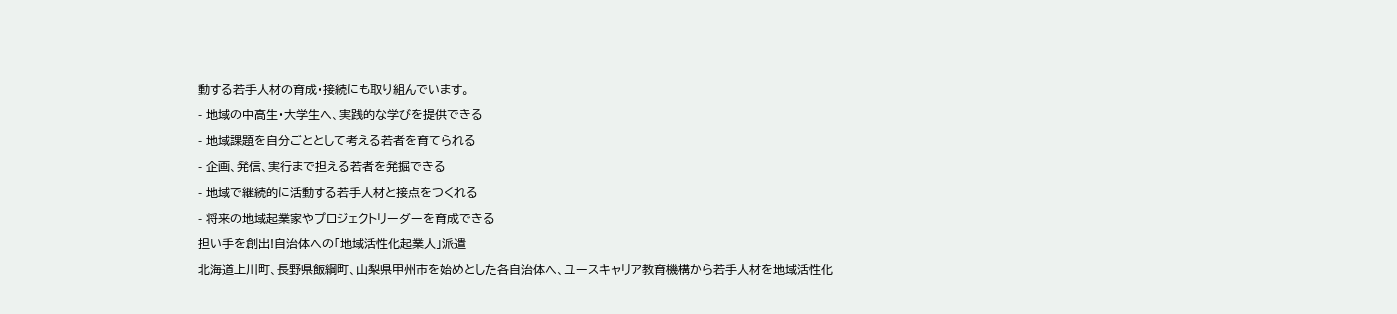動する若手人材の育成・接続にも取り組んでいます。
- 地域の中高生・大学生へ、実践的な学びを提供できる
- 地域課題を自分ごととして考える若者を育てられる
- 企画、発信、実行まで担える若者を発掘できる
- 地域で継続的に活動する若手人材と接点をつくれる
- 将来の地域起業家やプロジェクトリーダーを育成できる
担い手を創出!自治体への「地域活性化起業人」派遣
北海道上川町、長野県飯綱町、山梨県甲州市を始めとした各自治体へ、ユースキャリア教育機構から若手人材を地域活性化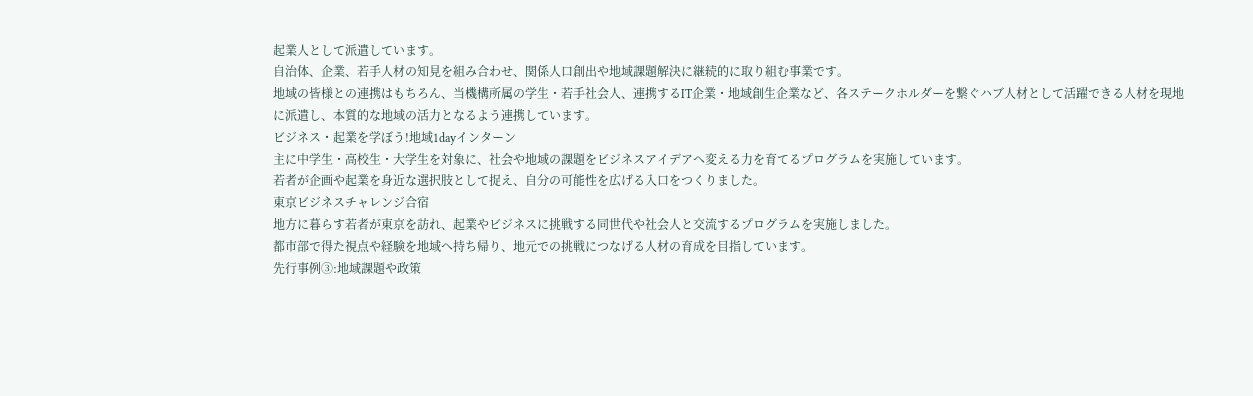起業人として派遣しています。
自治体、企業、若手人材の知見を組み合わせ、関係人口創出や地域課題解決に継続的に取り組む事業です。
地域の皆様との連携はもちろん、当機構所属の学生・若手社会人、連携するIT企業・地域創生企業など、各ステークホルダーを繋ぐハブ人材として活躍できる人材を現地に派遣し、本質的な地域の活力となるよう連携しています。
ビジネス・起業を学ぼう!地域1dayインターン
主に中学生・高校生・大学生を対象に、社会や地域の課題をビジネスアイデアへ変える力を育てるプログラムを実施しています。
若者が企画や起業を身近な選択肢として捉え、自分の可能性を広げる入口をつくりました。
東京ビジネスチャレンジ合宿
地方に暮らす若者が東京を訪れ、起業やビジネスに挑戦する同世代や社会人と交流するプログラムを実施しました。
都市部で得た視点や経験を地域へ持ち帰り、地元での挑戦につなげる人材の育成を目指しています。
先行事例③:地域課題や政策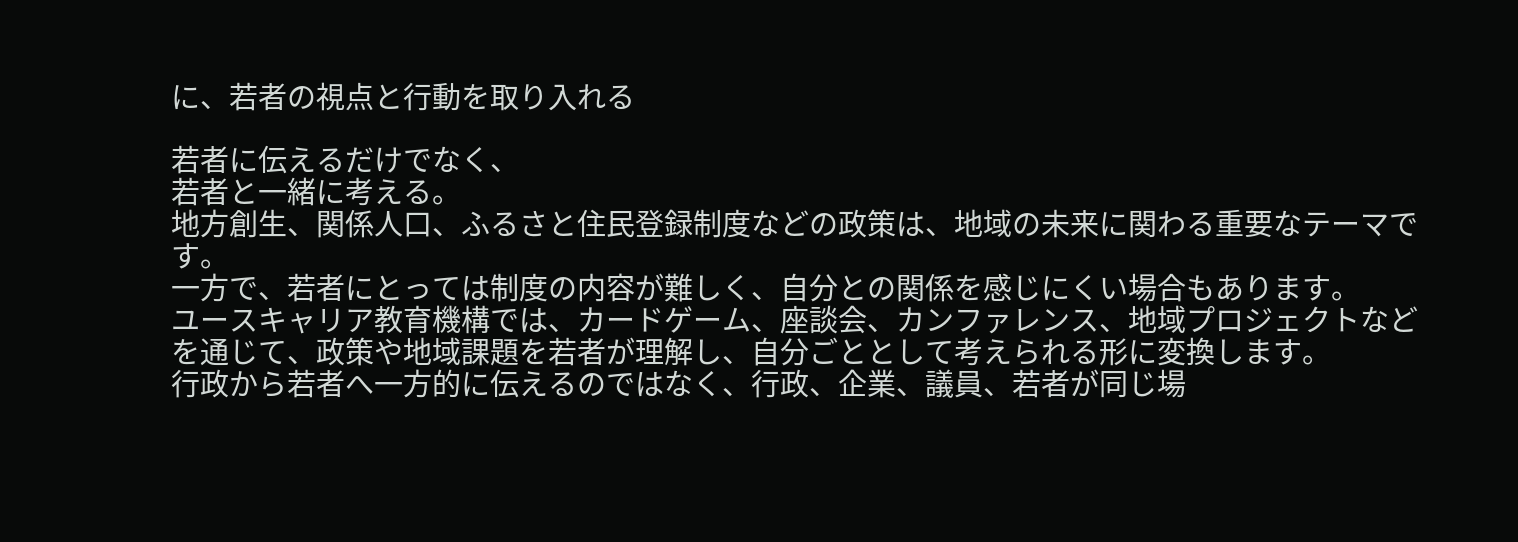に、若者の視点と行動を取り入れる

若者に伝えるだけでなく、
若者と一緒に考える。
地方創生、関係人口、ふるさと住民登録制度などの政策は、地域の未来に関わる重要なテーマです。
一方で、若者にとっては制度の内容が難しく、自分との関係を感じにくい場合もあります。
ユースキャリア教育機構では、カードゲーム、座談会、カンファレンス、地域プロジェクトなどを通じて、政策や地域課題を若者が理解し、自分ごととして考えられる形に変換します。
行政から若者へ一方的に伝えるのではなく、行政、企業、議員、若者が同じ場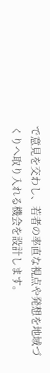で意見を交わし、若者の率直な視点や発想を地域づくりへ取り入れる機会を設計します。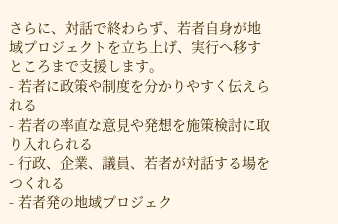さらに、対話で終わらず、若者自身が地域プロジェクトを立ち上げ、実行へ移すところまで支援します。
- 若者に政策や制度を分かりやすく伝えられる
- 若者の率直な意見や発想を施策検討に取り入れられる
- 行政、企業、議員、若者が対話する場をつくれる
- 若者発の地域プロジェク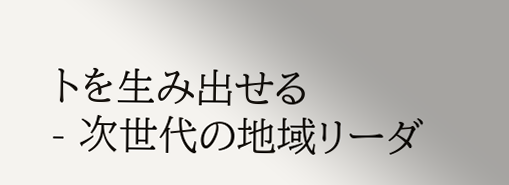トを生み出せる
- 次世代の地域リーダ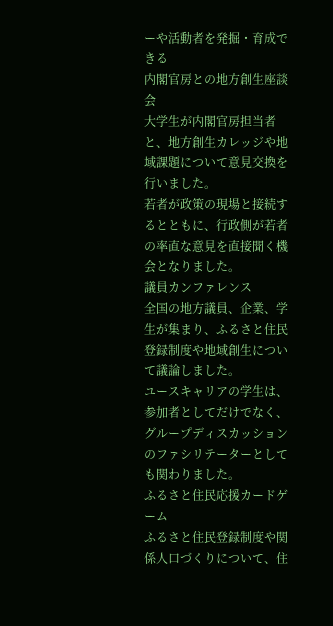ーや活動者を発掘・育成できる
内閣官房との地方創生座談会
大学生が内閣官房担当者と、地方創生カレッジや地域課題について意見交換を行いました。
若者が政策の現場と接続するとともに、行政側が若者の率直な意見を直接聞く機会となりました。
議員カンファレンス
全国の地方議員、企業、学生が集まり、ふるさと住民登録制度や地域創生について議論しました。
ユースキャリアの学生は、参加者としてだけでなく、グループディスカッションのファシリテーターとしても関わりました。
ふるさと住民応援カードゲーム
ふるさと住民登録制度や関係人口づくりについて、住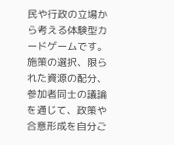民や行政の立場から考える体験型カードゲームです。
施策の選択、限られた資源の配分、参加者同士の議論を通じて、政策や合意形成を自分ご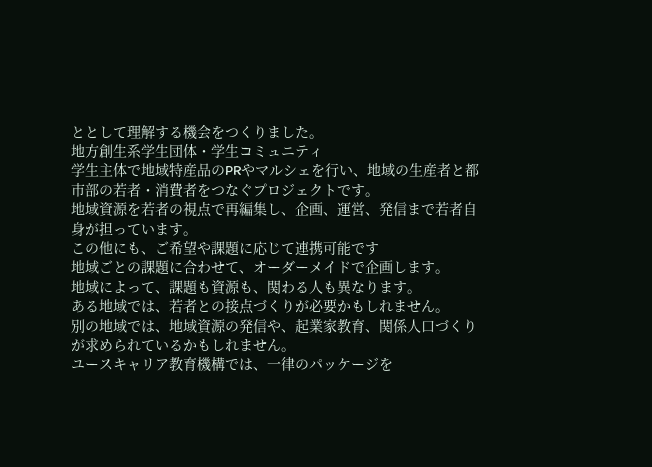ととして理解する機会をつくりました。
地方創生系学生団体・学生コミュニティ
学生主体で地域特産品のPRやマルシェを行い、地域の生産者と都市部の若者・消費者をつなぐプロジェクトです。
地域資源を若者の視点で再編集し、企画、運営、発信まで若者自身が担っています。
この他にも、ご希望や課題に応じて連携可能です
地域ごとの課題に合わせて、オーダーメイドで企画します。
地域によって、課題も資源も、関わる人も異なります。
ある地域では、若者との接点づくりが必要かもしれません。
別の地域では、地域資源の発信や、起業家教育、関係人口づくりが求められているかもしれません。
ユースキャリア教育機構では、一律のパッケージを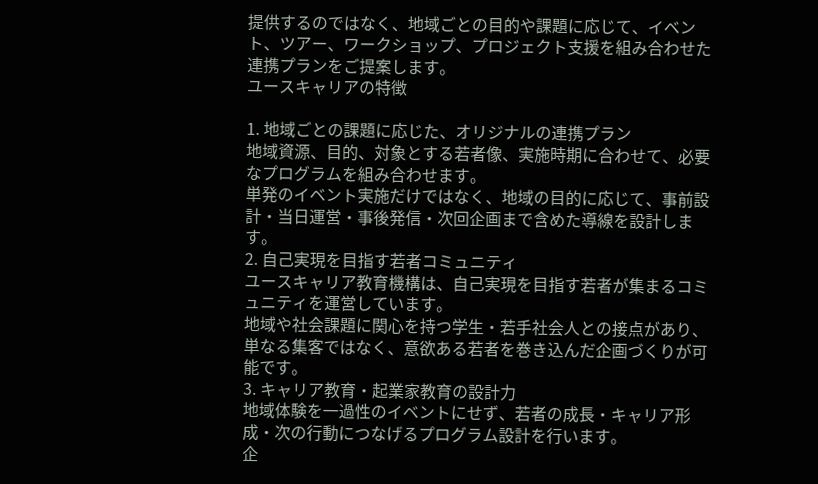提供するのではなく、地域ごとの目的や課題に応じて、イベント、ツアー、ワークショップ、プロジェクト支援を組み合わせた連携プランをご提案します。
ユースキャリアの特徴

1. 地域ごとの課題に応じた、オリジナルの連携プラン
地域資源、目的、対象とする若者像、実施時期に合わせて、必要なプログラムを組み合わせます。
単発のイベント実施だけではなく、地域の目的に応じて、事前設計・当日運営・事後発信・次回企画まで含めた導線を設計します。
2. 自己実現を目指す若者コミュニティ
ユースキャリア教育機構は、自己実現を目指す若者が集まるコミュニティを運営しています。
地域や社会課題に関心を持つ学生・若手社会人との接点があり、単なる集客ではなく、意欲ある若者を巻き込んだ企画づくりが可能です。
3. キャリア教育・起業家教育の設計力
地域体験を一過性のイベントにせず、若者の成長・キャリア形成・次の行動につなげるプログラム設計を行います。
企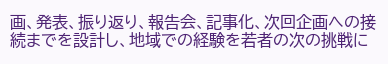画、発表、振り返り、報告会、記事化、次回企画への接続までを設計し、地域での経験を若者の次の挑戦に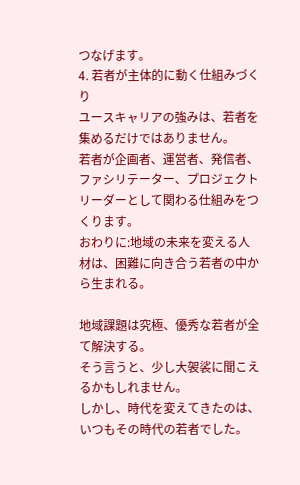つなげます。
4. 若者が主体的に動く仕組みづくり
ユースキャリアの強みは、若者を集めるだけではありません。
若者が企画者、運営者、発信者、ファシリテーター、プロジェクトリーダーとして関わる仕組みをつくります。
おわりに:地域の未来を変える人材は、困難に向き合う若者の中から生まれる。

地域課題は究極、優秀な若者が全て解決する。
そう言うと、少し大袈裟に聞こえるかもしれません。
しかし、時代を変えてきたのは、いつもその時代の若者でした。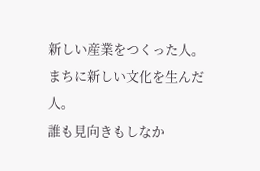新しい産業をつくった人。
まちに新しい文化を生んだ人。
誰も見向きもしなか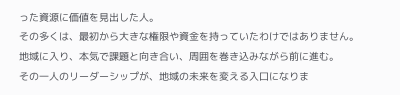った資源に価値を見出した人。
その多くは、最初から大きな権限や資金を持っていたわけではありません。
地域に入り、本気で課題と向き合い、周囲を巻き込みながら前に進む。
その一人のリーダーシップが、地域の未来を変える入口になりま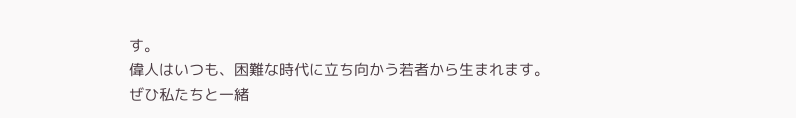す。
偉人はいつも、困難な時代に立ち向かう若者から生まれます。
ぜひ私たちと一緒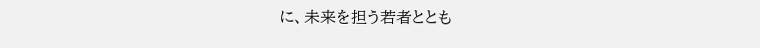に、未来を担う若者ととも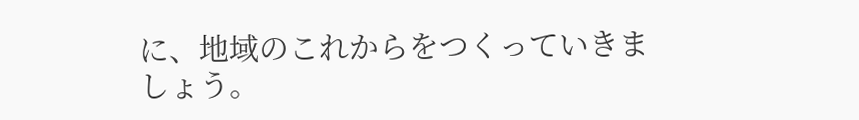に、地域のこれからをつくっていきましょう。